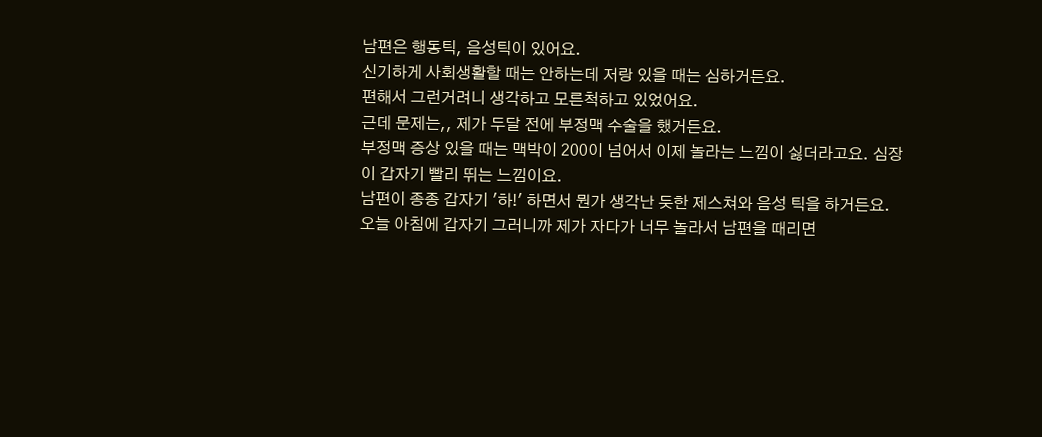남편은 행동틱, 음성틱이 있어요.
신기하게 사회생활할 때는 안하는데 저랑 있을 때는 심하거든요.
편해서 그런거려니 생각하고 모른척하고 있었어요.
근데 문제는,, 제가 두달 전에 부정맥 수술을 했거든요.
부정맥 증상 있을 때는 맥박이 200이 넘어서 이제 놀라는 느낌이 싫더라고요. 심장이 갑자기 빨리 뛰는 느낌이요.
남편이 종종 갑자기 '하!' 하면서 뭔가 생각난 듯한 제스쳐와 음성 틱을 하거든요.
오늘 아침에 갑자기 그러니까 제가 자다가 너무 놀라서 남편을 때리면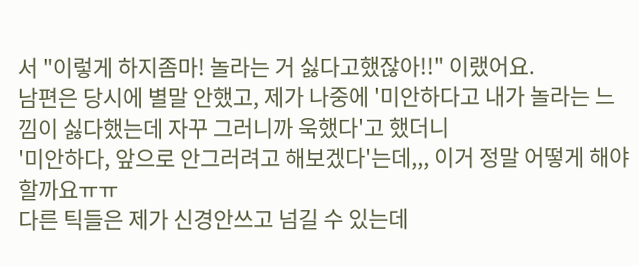서 "이렇게 하지좀마! 놀라는 거 싫다고했잖아!!" 이랬어요.
남편은 당시에 별말 안했고, 제가 나중에 '미안하다고 내가 놀라는 느낌이 싫다했는데 자꾸 그러니까 욱했다'고 했더니
'미안하다, 앞으로 안그러려고 해보겠다'는데,,, 이거 정말 어떻게 해야할까요ㅠㅠ
다른 틱들은 제가 신경안쓰고 넘길 수 있는데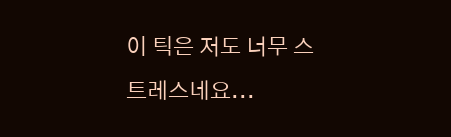이 틱은 저도 너무 스트레스네요...